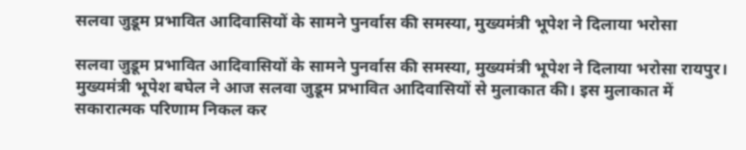सलवा जुडूम प्रभावित आदिवासियों के सामने पुनर्वास की समस्या, मुख्यमंत्री भूपेश ने दिलाया भरोसा

सलवा जुडूम प्रभावित आदिवासियों के सामने पुनर्वास की समस्या, मुख्यमंत्री भूपेश ने दिलाया भरोसा रायपुर। मुख्यमंत्री भूपेश बघेल ने आज सलवा जुडूम प्रभावित आदिवासियों से मुलाकात की। इस मुलाकात में सकारात्मक परिणाम निकल कर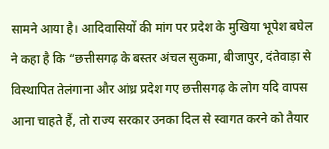सामने आया है। आदिवासियों की मांग पर प्रदेश के मुखिया भूपेश बघेल ने कहा है कि “छत्तीसगढ़ के बस्तर अंचल सुकमा, बीजापुर, दंतेवाड़ा से विस्थापित तेलंगाना और आंध्र प्रदेश गए छत्तीसगढ़ के लोग यदि वापस आना चाहते हैं, तो राज्य सरकार उनका दिल से स्वागत करने को तैयार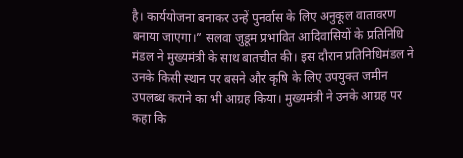है। कार्ययोजना बनाकर उन्हें पुनर्वास के लिए अनुकूल वातावरण बनाया जाएगा।” सलवा जुडूम प्रभावित आदिवासियों के प्रतिनिधि मंडल ने मुख्यमंत्री के साथ बातचीत की। इस दौरान प्रतिनिधिमंडल ने उनके किसी स्थान पर बसने और कृषि के लिए उपयुक्त जमीन उपलब्ध कराने का भी आग्रह किया। मुख्यमंत्री ने उनके आग्रह पर कहा कि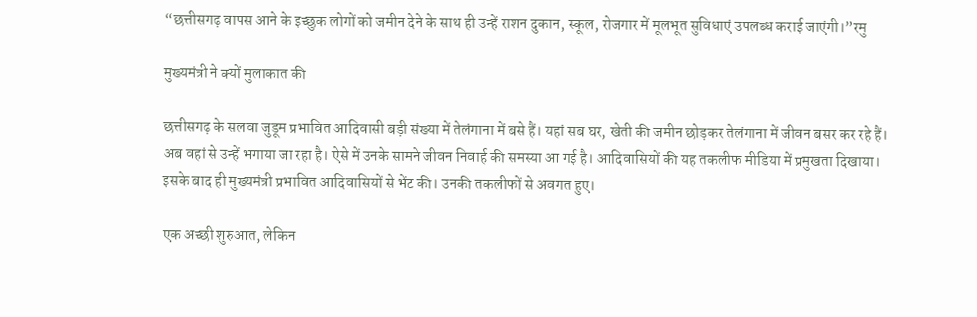“छत्तीसगढ़ वापस आने के इच्छुक लोगों को जमीन देने के साथ ही उन्हें राशन दुकान, स्कूल, रोजगार में मूलभूत सुविधाएं उपलब्ध कराई जाएंगी।”रमु

मुख्यमंत्री ने क्यों मुलाकात की

छत्तीसगढ़ के सलवा जुडूम प्रभावित आदिवासी बड़ी संख्या में तेलंगाना में बसे हैं। यहां सब घर, खेती की जमीन छोड़कर तेलंगाना में जीवन बसर कर रहे हैं। अब वहां से उन्हें भगाया जा रहा है। ऐसे में उनके सामने जीवन निवार्ह की समस्या आ गई है। आदिवासियों की यह तकलीफ मीडिया में प्रमुखता दिखाया। इसके बाद ही मुख्यमंत्री प्रभावित आदिवासियों से भेंट की। उनकी तकलीफों से अवगत हुए।

एक अच्छी शुरुआत, लेकिन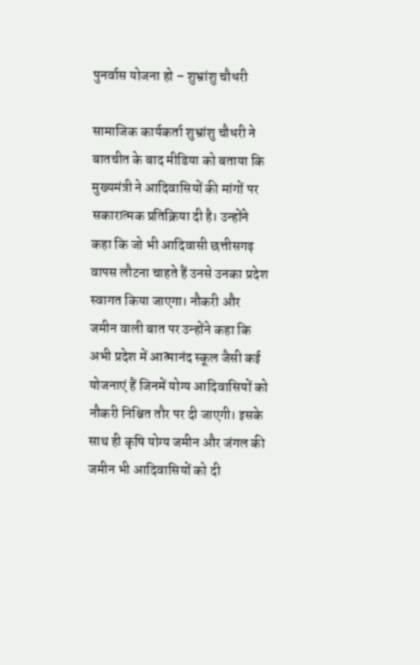पुनर्वास योजना हो – शुभ्रांशु चौधरी

सामाजिक कार्यकर्ता शुभ्रांशु चौधरी ने बातचीत के बाद मीडिया को बताया कि मुख्यमंत्री ने आदिवासियों की मांगों पर सकारात्मक प्रतिक्रिया दी है। उन्होंने कहा कि जो भी आदिवासी छत्तीसगढ़ वापस लौटना चाहते हैं उनसे उनका प्रदेश स्वागत किया जाएगा। नौकरी और जमीन वाली बात पर उन्होंने कहा कि अभी प्रदेश में आत्मानंद स्कूल जैसी कई योजनाएं हैं जिनमें योग्य आदिवासियों को नौकरी निश्चित तौर पर दी जाएगी। इसके साथ ही कृषि योग्य जमीन और जंगल की जमीन भी आदिवासियों को दी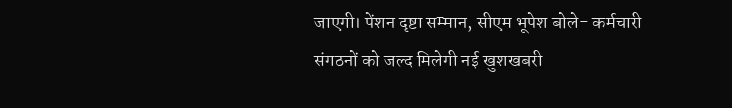जाएगी। पेंशन दृष्टा सम्मान, सीएम भूपेश बोले- कर्मचारी संगठनों को जल्द मिलेगी नई खुशखबरी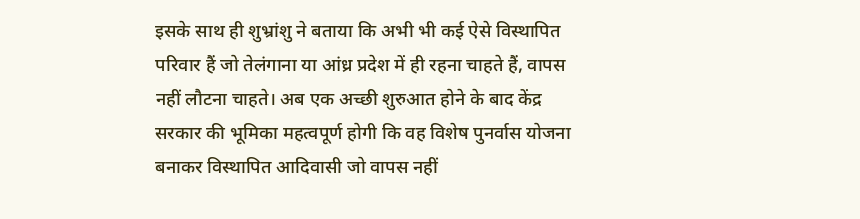इसके साथ ही शुभ्रांशु ने बताया कि अभी भी कई ऐसे विस्थापित परिवार हैं जो तेलंगाना या आंध्र प्रदेश में ही रहना चाहते हैं, वापस नहीं लौटना चाहते। अब एक अच्छी शुरुआत होने के बाद केंद्र सरकार की भूमिका महत्वपूर्ण होगी कि वह विशेष पुनर्वास योजना बनाकर विस्थापित आदिवासी जो वापस नहीं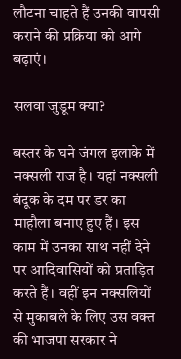लौटना चाहते हैं उनकी वापसी कराने की प्रक्रिया को आगे बढ़ाएं।

सलवा जुडूम क्या?

बस्तर के घने जंगल इलाके में नक्सली राज है। यहां नक्सली बंदूक के दम पर डर का माहौला बनाए हुए हैं। इस काम में उनका साथ नहीं देने पर आदिवासियों को प्रताड़ित करते हैं। वहीं इन नक्सलियों से मुकाबले के लिए उस वक्त की भाजपा सरकार ने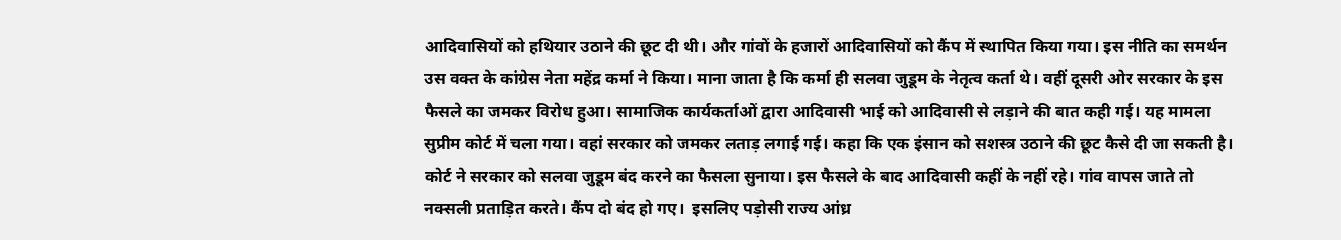आदिवासियों को हथियार उठाने की छूट दी थी। और गांवों के हजारों आदिवासियों को कैंप में स्थापित किया गया। इस नीति का समर्थन उस वक्त के कांग्रेस नेता महेंद्र कर्मा ने किया। माना जाता है कि कर्मा ही सलवा जुडूम के नेतृत्व कर्ता थे। वहीं दूसरी ओर सरकार के इस फैसले का जमकर विरोध हुआ। सामाजिक कार्यकर्ताओं द्वारा आदिवासी भाई को आदिवासी से लड़ाने की बात कही गई। यह मामला सुप्रीम कोर्ट में चला गया। वहां सरकार को जमकर लताड़ लगाई गई। कहा कि एक इंसान को सशस्त्र उठाने की छूट कैसे दी जा सकती है। कोर्ट ने सरकार को सलवा जुडूम बंद करने का फैसला सुनाया। इस फैसले के बाद आदिवासी कहीं के नहीं रहे। गांव वापस जाते तो नक्सली प्रताड़ित करते। कैंप दो बंद हो गए।  इसलिए पड़ोसी राज्य आंध्र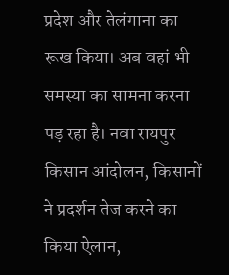प्रदेश और तेलंगाना का रूख किया। अब वहां भी समस्या का सामना करना पड़ रहा है। नवा रायपुर किसान आंदोलन, किसानों ने प्रदर्शन तेज करने का किया ऐलान,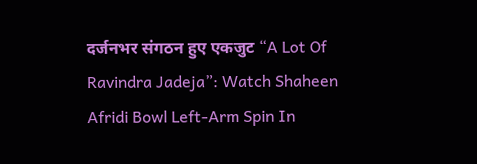दर्जनभर संगठन हुए एकजुट “A Lot Of Ravindra Jadeja”: Watch Shaheen Afridi Bowl Left-Arm Spin In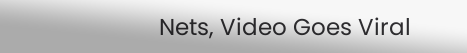Nets, Video Goes Viral